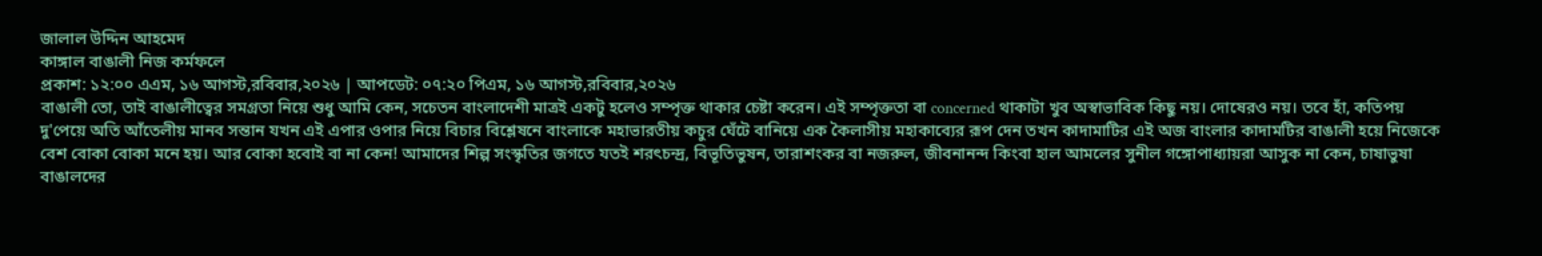জালাল উদ্দিন আহমেদ
কাঙ্গাল বাঙালী নিজ কর্মফলে
প্রকাশ: ১২:০০ এএম, ১৬ আগস্ট,রবিবার,২০২৬ | আপডেট: ০৭:২০ পিএম, ১৬ আগস্ট,রবিবার,২০২৬
বাঙালী তো, তাই বাঙালীত্বের সমগ্রতা নিয়ে শুধু আমি কেন, সচেতন বাংলাদেশী মাত্রই একটু হলেও সম্পৃক্ত থাকার চেষ্টা করেন। এই সম্পৃক্ততা বা concerned থাকাটা খুব অস্বাভাবিক কিছু নয়। দোষেরও নয়। তবে হাঁ, কতিপয় দু'পেয়ে অতি আঁতেলীয় মানব সন্তান যখন এই এপার ওপার নিয়ে বিচার বিশ্লেষনে বাংলাকে মহাভারতীয় কচুর ঘেঁটে বানিয়ে এক কৈলাসীয় মহাকাব্যের রূপ দেন তখন কাদামাটির এই অজ বাংলার কাদামটির বাঙালী হয়ে নিজেকে বেশ বোকা বোকা মনে হয়। আর বোকা হবোই বা না কেন! আমাদের শিল্প সংস্কৃতির জগতে যতই শরৎচন্দ্র, বিভূতিভুষন, তারাশংকর বা নজরুল, জীবনানন্দ কিংবা হাল আমলের সুনীল গঙ্গোপাধ্যায়রা আসুক না কেন, চাষাভুষা বাঙালদের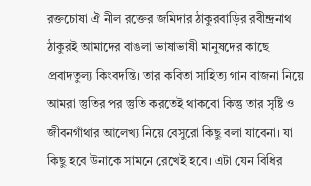রক্তচোষা ঐ নীল রক্তের জমিদার ঠাকুরবাড়ির রবীন্দ্রনাথ ঠাকুরই আমাদের বাঙলা ভাষাভাষী মানুষদের কাছে প্রবাদতুল্য কিংবদন্তি। তার কবিতা সাহিত্য গান বাজনা নিয়ে আমরা স্তুতির পর স্তুতি করতেই থাকবো কিন্তু তার সৃষ্টি ও জীবনগাঁথার আলেখ্য নিয়ে বেসুরো কিছু বলা যাবেনা। যা কিছু হবে উনাকে সামনে রেখেই হবে। এটা যেন বিধির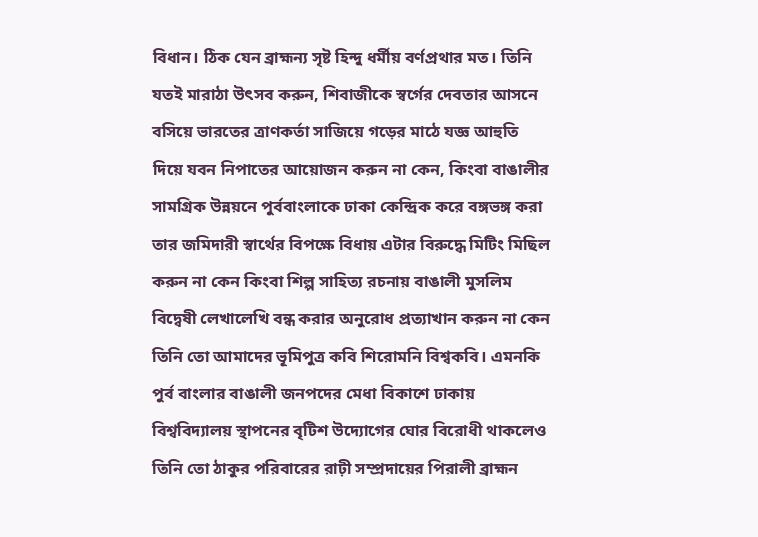বিধান। ঠিক যেন ব্রাহ্মন্য সৃষ্ট হিন্দু ধর্মীয় বর্ণপ্রথার মত। তিনি যতই মারাঠা উৎসব করুন, শিবাজীকে স্বর্গের দেবতার আসনে বসিয়ে ভারতের ত্রাণকর্তা সাজিয়ে গড়ের মাঠে যজ্ঞ আহুতি দিয়ে যবন নিপাতের আয়োজন করুন না কেন, কিংবা বাঙালীর সামগ্রিক উন্নয়নে পুর্ববাংলাকে ঢাকা কেন্দ্রিক করে বঙ্গভঙ্গ করা তার জমিদারী স্বার্থের বিপক্ষে বিধায় এটার বিরুদ্ধে মিটিং মিছিল করুন না কেন কিংবা শিল্প সাহিত্য রচনায় বাঙালী মুসলিম বিদ্বেষী লেখালেখি বন্ধ করার অনুরোধ প্রত্যাখান করুন না কেন তিনি তো আমাদের ভূমিপুত্র কবি শিরোমনি বিশ্বকবি। এমনকি পুর্ব বাংলার বাঙালী জনপদের মেধা বিকাশে ঢাকায় বিশ্ববিদ্যালয় স্থাপনের বৃটিশ উদ্যোগের ঘোর বিরোধী থাকলেও তিনি তো ঠাকুর পরিবারের রাঢ়ী সম্প্রদায়ের পিরালী ব্রাহ্মন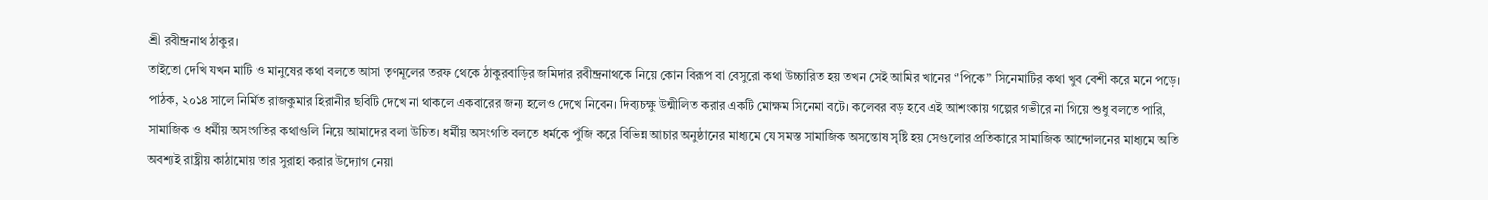শ্রী রবীন্দ্রনাথ ঠাকুর।
তাইতো দেখি যখন মাটি ও মানুষের কথা বলতে আসা তৃণমূলের তরফ থেকে ঠাকুরবাড়ির জমিদার রবীন্দ্রনাথকে নিয়ে কোন বিরূপ বা বেসুরো কথা উচ্চারিত হয় তখন সেই আমির খানের ‘'পিকে” সিনেমাটির কথা খুব বেশী করে মনে পড়ে। পাঠক, ২০১৪ সালে নির্মিত রাজকুমার হিরানীর ছবিটি দেখে না থাকলে একবারের জন্য হলেও দেখে নিবেন। দিব্যচক্ষু উন্মীলিত করার একটি মোক্ষম সিনেমা বটে। কলেবর বড় হবে এই আশংকায় গল্পের গভীরে না গিয়ে শুধু বলতে পারি, সামাজিক ও ধর্মীয় অসংগতির কথাগুলি নিয়ে আমাদের বলা উচিত। ধর্মীয় অসংগতি বলতে ধর্মকে পুঁজি করে বিভিন্ন আচার অনুষ্ঠানের মাধ্যমে যে সমস্ত সামাজিক অসন্তোষ সৃষ্টি হয় সেগুলোর প্রতিকারে সামাজিক আন্দোলনের মাধ্যমে অতি অবশ্যই রাষ্ট্রীয় কাঠামোয় তার সুরাহা করার উদ্যোগ নেয়া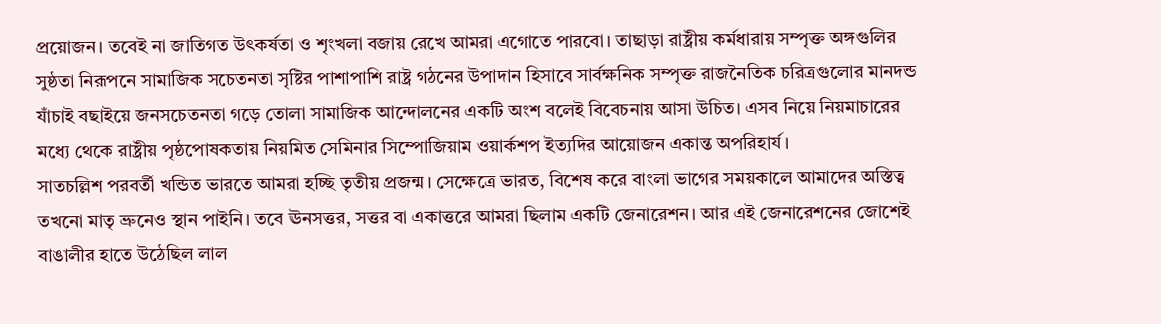প্রয়োজন। তবেই না জাতিগত উৎকর্ষতা ও শৃংখলা বজায় রেখে আমরা এগোতে পারবো। তাছাড়া রাষ্ট্রীয় কর্মধারায় সম্পৃক্ত অঙ্গগুলির সুষ্ঠতা নিরূপনে সামাজিক সচেতনতা সৃষ্টির পাশাপাশি রাষ্ট্র গঠনের উপাদান হিসাবে সার্বক্ষনিক সম্পৃক্ত রাজনৈতিক চরিত্রগুলোর মানদন্ড যাঁচাই বছাইয়ে জনসচেতনতা গড়ে তোলা সামাজিক আন্দোলনের একটি অংশ বলেই বিবেচনায় আসা উচিত। এসব নিয়ে নিয়মাচারের মধ্যে থেকে রাষ্ট্রীয় পৃষ্ঠপোষকতায় নিয়মিত সেমিনার সিম্পোজিয়াম ওয়ার্কশপ ইত্যদির আয়োজন একান্ত অপরিহার্য।
সাতচল্লিশ পরবর্তী খন্ডিত ভারতে আমরা হচ্ছি তৃতীয় প্রজন্ম। সেক্ষেত্রে ভারত, বিশেষ করে বাংলা ভাগের সময়কালে আমাদের অস্তিত্ব তখনো মাতৃ ভ্রুনেও স্থান পাইনি। তবে ঊনসত্তর, সত্তর বা একাত্তরে আমরা ছিলাম একটি জেনারেশন। আর এই জেনারেশনের জোশেই বাঙালীর হাতে উঠেছিল লাল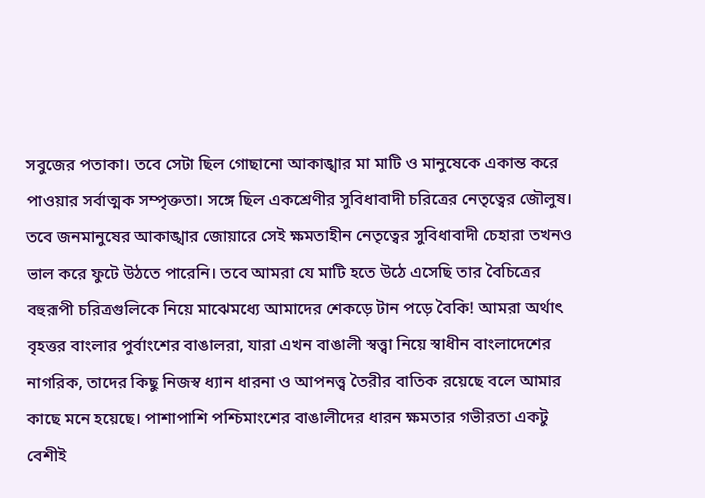সবুজের পতাকা। তবে সেটা ছিল গোছানো আকাঙ্খার মা মাটি ও মানুষেকে একান্ত করে পাওয়ার সর্বাত্মক সম্পৃক্ততা। সঙ্গে ছিল একশ্রেণীর সুবিধাবাদী চরিত্রের নেতৃত্বের জৌলুষ। তবে জনমানুষের আকাঙ্খার জোয়ারে সেই ক্ষমতাহীন নেতৃত্বের সুবিধাবাদী চেহারা তখনও ভাল করে ফুটে উঠতে পারেনি। তবে আমরা যে মাটি হতে উঠে এসেছি তার বৈচিত্রের বহুরূপী চরিত্রগুলিকে নিয়ে মাঝেমধ্যে আমাদের শেকড়ে টান পড়ে বৈকি! আমরা অর্থাৎ বৃহত্তর বাংলার পুর্বাংশের বাঙালরা, যারা এখন বাঙালী স্বত্ত্বা নিয়ে স্বাধীন বাংলাদেশের নাগরিক, তাদের কিছু নিজস্ব ধ্যান ধারনা ও আপনত্ত্ব তৈরীর বাতিক রয়েছে বলে আমার কাছে মনে হয়েছে। পাশাপাশি পশ্চিমাংশের বাঙালীদের ধারন ক্ষমতার গভীরতা একটু বেশীই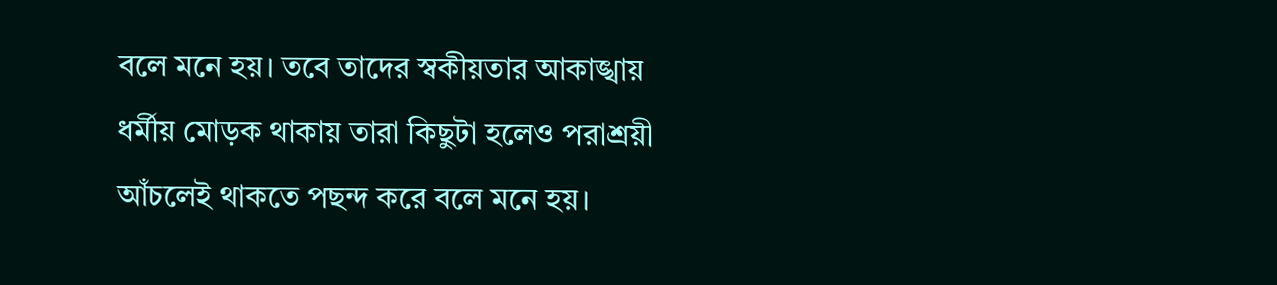বলে মনে হয়। তবে তাদের স্বকীয়তার আকাঙ্খায় ধর্মীয় মোড়ক থাকায় তারা কিছুটা হলেও পরাশ্রয়ী আঁচলেই থাকতে পছন্দ করে বলে মনে হয়।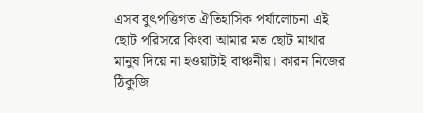এসব বুৎপত্তিগত ঐতিহাসিক পর্যালোচনা এই ছোট পরিসরে কিংবা আমার মত ছোট মাথার মানুষ দিয়ে না হওয়াটাই বাঞ্চনীয়। কারন নিজের ঠিকুজি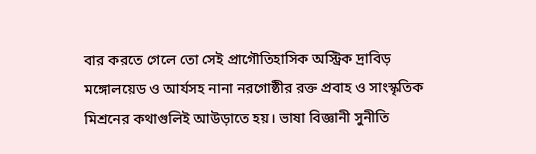বার করতে গেলে তো সেই প্রাগৌতিহাসিক অস্ট্রিক দ্রাবিড় মঙ্গোলয়েড ও আর্যসহ নানা নরগোষ্ঠীর রক্ত প্রবাহ ও সাংস্কৃতিক মিশ্রনের কথাগুলিই আউড়াতে হয়। ভাষা বিজ্ঞানী সুনীতি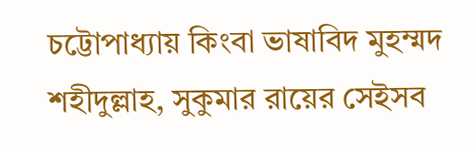চট্টোপাধ্যায় কিংবা ভাষাবিদ মুহম্মদ শহীদুল্লাহ, সুকুমার রায়ের সেইসব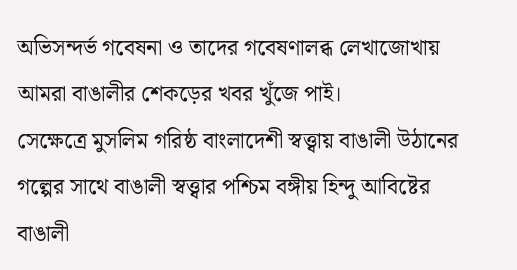অভিসন্দর্ভ গবেষনা ও তাদের গবেষণালব্ধ লেখাজোখায় আমরা বাঙালীর শেকড়ের খবর খুঁজে পাই।
সেক্ষেত্রে মুসলিম গরিষ্ঠ বাংলাদেশী স্বত্ত্বায় বাঙালী উঠানের গল্পের সাথে বাঙালী স্বত্ত্বার পশ্চিম বঙ্গীয় হিন্দু আবিষ্টের বাঙালী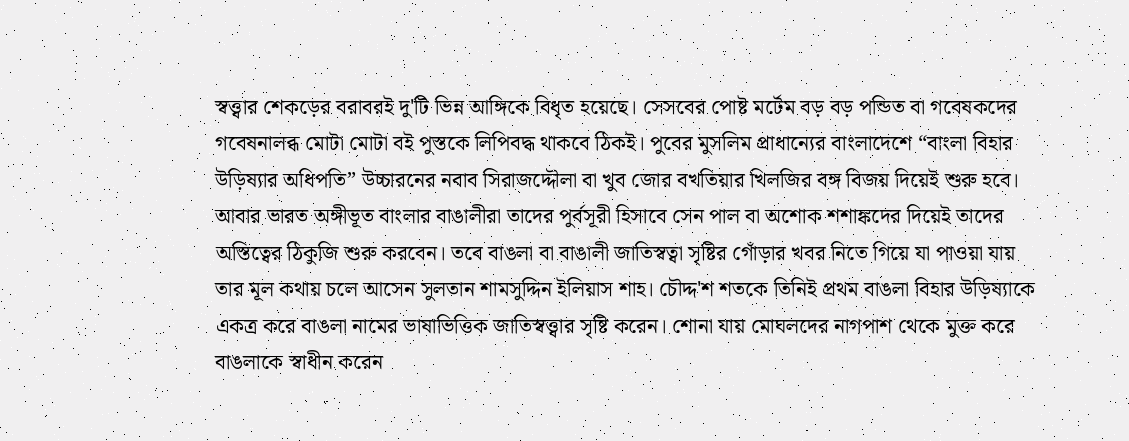স্বত্ত্বার শেকড়ের বরাবরই দু'টি ভিন্ন আঙ্গিকে বিধৃত হয়েছে। সেসবের পোষ্ট মর্টেম বড় বড় পন্ডিত বা গবেষকদের গবেষনালব্ধ মোটা মোটা বই পুস্তকে লিপিবদ্ধ থাকবে ঠিকই। পুবের মুসলিম প্রাধান্যের বাংলাদেশে “বাংলা বিহার উড়িষ্যার অধিপতি” উচ্চারনের নবাব সিরাজদ্দৌলা বা খুব জোর বখতিয়ার খিলজির বঙ্গ বিজয় দিয়েই শুরু হবে। আবার ভারত অঙ্গীভূত বাংলার বাঙালীরা তাদের পুর্বসূরী হিসাবে সেন পাল বা অশোক শশাঙ্কদের দিয়েই তাদের অস্তিত্বের ঠিকুজি শুরু করবেন। তবে বাঙলা বা বাঙালী জাতিস্বত্বা সৃষ্টির গোঁড়ার খবর নিতে গিয়ে যা পাওয়া যায় তার মূল কথায় চলে আসেন সুলতান শামসুদ্দিন ইলিয়াস শাহ। চৌদ্দ'শ শতকে তিনিই প্রথম বাঙলা বিহার উড়িষ্যাকে একত্র করে বাঙলা নামের ভাষাভিত্তিক জাতিস্বত্ত্বার সৃষ্টি করেন। শোনা যায় মোঘলদের নাগপাশ থেকে মুক্ত করে বাঙলাকে স্বাধীন করেন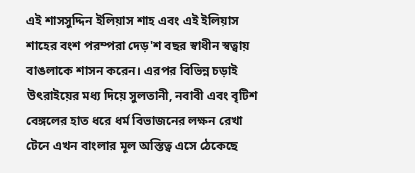এই শাসসুদ্দিন ইলিয়াস শাহ এবং এই ইলিয়াস শাহের বংশ পরম্পরা দেড়'শ বছর স্বাধীন স্বত্বায় বাঙলাকে শাসন করেন। এরপর বিভিন্ন চড়াই উৎরাইয়ের মধ্য দিয়ে সুলতানী, নবাবী এবং বৃটিশ বেঙ্গলের হাত ধরে ধর্ম বিভাজনের লক্ষন রেখা টেনে এখন বাংলার মূল অস্তিত্ব এসে ঠেকেছে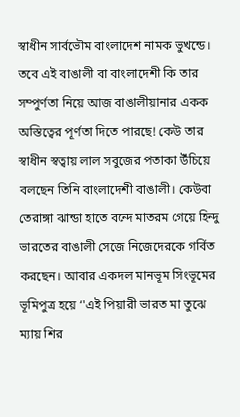স্বাধীন সার্বভৌম বাংলাদেশ নামক ভুখন্ডে।
তবে এই বাঙালী বা বাংলাদেশী কি তার সম্পুর্ণতা নিয়ে আজ বাঙালীয়ানার একক অস্তিত্বের পূর্ণতা দিতে পারছে! কেউ তার স্বাধীন স্বত্বায় লাল সবুজের পতাকা উঁচিয়ে বলছেন তিনি বাংলাদেশী বাঙালী। কেউবা তেরাঙ্গা ঝান্ডা হাতে বন্দে মাতরম গেয়ে হিন্দু ভারতের বাঙালী সেজে নিজেদেরকে গর্বিত করছেন। আবার একদল মানভূম সিংভূমের ভূমিপুত্র হয়ে ‘'এই পিয়ারী ভারত মা তুঝে ম্যায় শির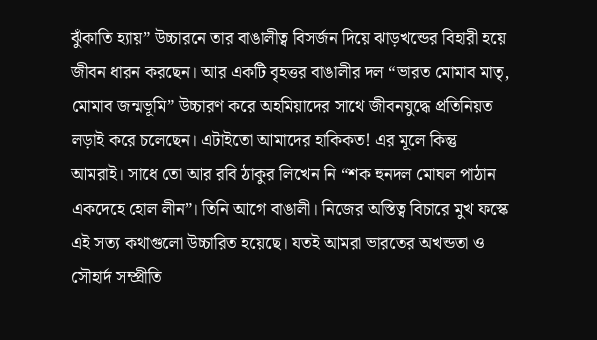ঝুঁকাতি হ্যায়” উচ্চারনে তার বাঙালীত্ব বিসর্জন দিয়ে ঝাড়খন্ডের বিহারী হয়ে জীবন ধারন করছেন। আর একটি বৃহত্তর বাঙালীর দল “ভারত মোমাব মাতৃ, মোমাব জন্মভূমি” উচ্চারণ করে অহমিয়াদের সাথে জীবনযুদ্ধে প্রতিনিয়ত লড়াই করে চলেছেন। এটাইতো আমাদের হাকিকত! এর মূলে কিন্তু আমরাই। সাধে তো আর রবি ঠাকুর লিখেন নি “শক হুনদল মোঘল পাঠান একদেহে হোল লীন”। তিনি আগে বাঙালী। নিজের অস্তিত্ব বিচারে মুখ ফস্কে এই সত্য কথাগুলো উচ্চারিত হয়েছে। যতই আমরা ভারতের অখন্ডতা ও সৌহার্দ সম্প্রীতি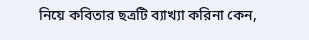নিয়ে কবিতার ছত্রটি ব্যাখ্যা করিনা কেন,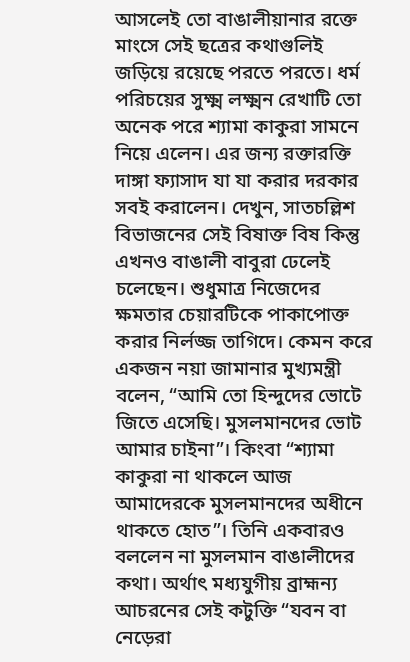আসলেই তো বাঙালীয়ানার রক্তে মাংসে সেই ছত্রের কথাগুলিই জড়িয়ে রয়েছে পরতে পরতে। ধর্ম পরিচয়ের সুক্ষ্ম লক্ষ্মন রেখাটি তো অনেক পরে শ্যামা কাকুরা সামনে নিয়ে এলেন। এর জন্য রক্তারক্তি দাঙ্গা ফ্যাসাদ যা যা করার দরকার সবই করালেন। দেখুন, সাতচল্লিশ বিভাজনের সেই বিষাক্ত বিষ কিন্তু এখনও বাঙালী বাবুরা ঢেলেই চলেছেন। শুধুমাত্র নিজেদের ক্ষমতার চেয়ারটিকে পাকাপোক্ত করার নির্লজ্জ তাগিদে। কেমন করে একজন নয়া জামানার মুখ্যমন্ত্রী বলেন, “আমি তো হিন্দুদের ভোটে জিতে এসেছি। মুসলমানদের ভোট আমার চাইনা”। কিংবা “শ্যামা কাকুরা না থাকলে আজ আমাদেরকে মুসলমানদের অধীনে থাকতে হোত”। তিনি একবারও বললেন না মুসলমান বাঙালীদের কথা। অর্থাৎ মধ্যযুগীয় ব্রাহ্মন্য আচরনের সেই কটুক্তি “যবন বা নেড়েরা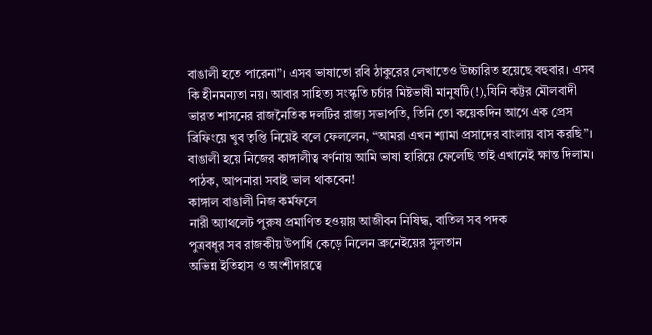বাঙালী হতে পারেনা”। এসব ভাষাতো রবি ঠাকুরের লেখাতেও উচ্চারিত হয়েছে বহুবার। এসব কি হীনমন্যতা নয়। আবার সাহিত্য সংস্কৃতি চর্চার মিষ্টভাষী মানুষটি(!),যিনি কট্টর মৌলবাদী ভারত শাসনের রাজনৈতিক দলটির রাজ্য সভাপতি, তিনি তো কয়েকদিন আগে এক প্রেস ব্রিফিংয়ে খুব তৃপ্তি নিয়েই বলে ফেললেন, “আমরা এখন শ্যামা প্রসাদের বাংলায় বাস করছি”।
বাঙালী হয়ে নিজের কাঙ্গালীত্ব বর্ণনায় আমি ভাষা হারিয়ে ফেলেছি তাই এখানেই ক্ষান্ত দিলাম।
পাঠক, আপনারা সবাই ভাল থাকবেন!
কাঙ্গাল বাঙালী নিজ কর্মফলে
নারী অ্যাথলেট পুরুষ প্রমাণিত হওয়ায় আজীবন নিষিদ্ধ, বাতিল সব পদক
পুত্রবধূর সব রাজকীয় উপাধি কেড়ে নিলেন ব্রুনেইয়ের সুলতান
অভিন্ন ইতিহাস ও অংশীদারত্বে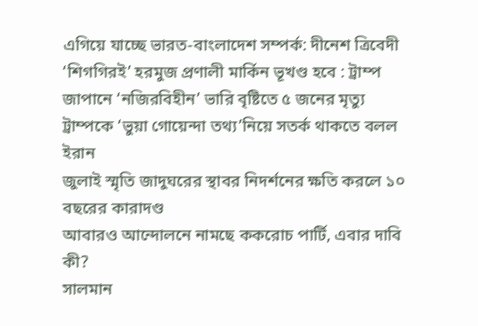এগিয়ে যাচ্ছে ভারত-বাংলাদেশ সম্পর্ক: দীনেশ ত্রিবেদী
‘শিগগিরই’ হরমুজ প্রণালী মার্কিন ভূখণ্ড হবে : ট্রাম্প
জাপানে ‘নজিরবিহীন’ ভারি বৃষ্টিতে ৫ জনের মৃত্যু
ট্রাম্পকে ‘ভুয়া গোয়েন্দা তথ্য’নিয়ে সতর্ক থাকতে বলল ইরান
জুলাই স্মৃতি জাদুঘরের স্থাবর নিদর্শনের ক্ষতি করলে ১০ বছরের কারাদণ্ড
আবারও আন্দোলনে নামছে ককরোচ পার্টি, এবার দাবি কী?
সালমান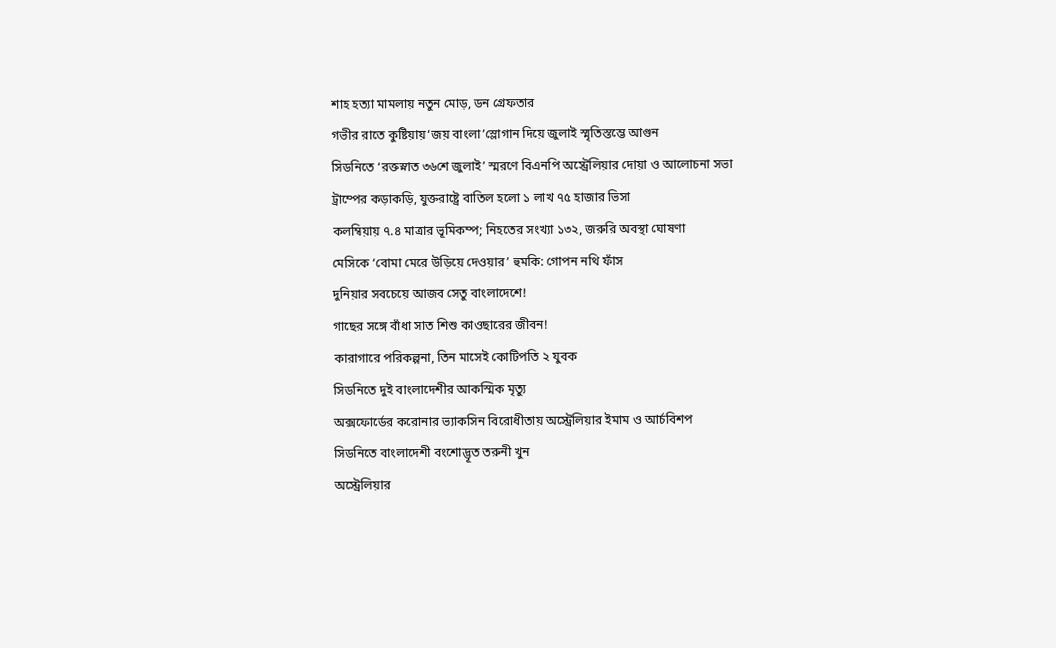শাহ হত্যা মামলায় নতুন মোড়, ডন গ্রেফতার
গভীর রাতে কুষ্টিয়ায়‘জয় বাংলা’স্লোগান দিয়ে জুলাই স্মৃতিস্তম্ভে আগুন
সিডনিতে ‘রক্তস্নাত ৩৬শে জুলাই’ স্মরণে বিএনপি অস্ট্রেলিয়ার দোয়া ও আলোচনা সভা
ট্রাম্পের কড়াকড়ি, যুক্তরাষ্ট্রে বাতিল হলো ১ লাখ ৭৫ হাজার ভিসা
কলম্বিয়ায় ৭.৪ মাত্রার ভূমিকম্প; নিহতের সংখ্যা ১৩২, জরুরি অবস্থা ঘোষণা
মেসিকে ‘বোমা মেরে উড়িয়ে দেওয়ার’ হুমকি: গোপন নথি ফাঁস
দুনিয়ার সবচেয়ে আজব সেতু বাংলাদেশে!
গাছের সঙ্গে বাঁধা সাত শিশু কাওছারের জীবন!
কারাগারে পরিকল্পনা, তিন মাসেই কোটিপতি ২ যুবক
সিডনিতে দুই বাংলাদেশীর আকস্মিক মৃত্যু
অক্সফোর্ডের করোনার ভ্যাকসিন বিরোধীতায় অস্ট্রেলিয়ার ইমাম ও আর্চবিশপ
সিডনিতে বাংলাদেশী বংশোদ্ভূত তরুনী খুন
অস্ট্রেলিয়ার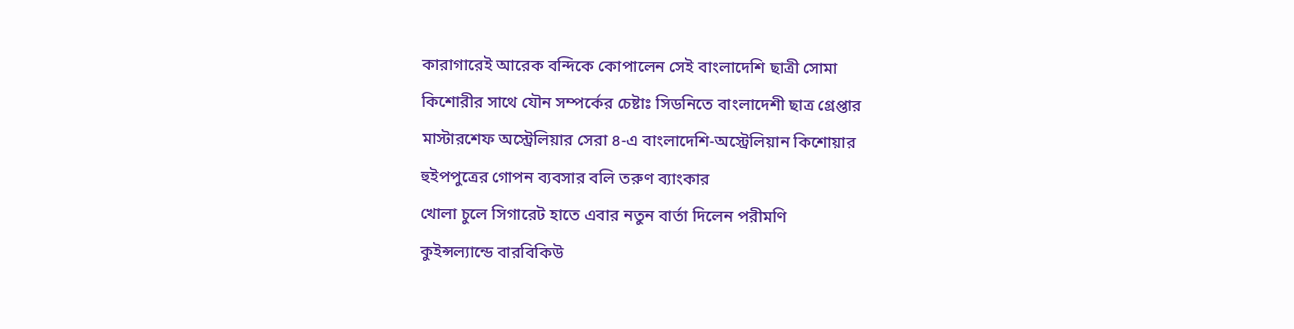কারাগারেই আরেক বন্দিকে কোপালেন সেই বাংলাদেশি ছাত্রী সোমা
কিশোরীর সাথে যৌন সম্পর্কের চেষ্টাঃ সিডনিতে বাংলাদেশী ছাত্র গ্রেপ্তার
মাস্টারশেফ অস্ট্রেলিয়ার সেরা ৪-এ বাংলাদেশি-অস্ট্রেলিয়ান কিশোয়ার
হুইপপুত্রের গোপন ব্যবসার বলি তরুণ ব্যাংকার
খোলা চুলে সিগারেট হাতে এবার নতুন বার্তা দিলেন পরীমণি
কুইন্সল্যান্ডে বারবিকিউ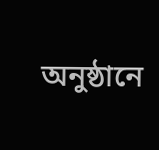অনুষ্ঠানে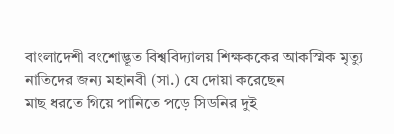বাংলাদেশী বংশোদ্ভূত বিশ্ববিদ্যালয় শিক্ষককের আকস্মিক মৃত্যু
নাতিদের জন্য মহানবী (সা.) যে দোয়া করেছেন
মাছ ধরতে গিয়ে পানিতে পড়ে সিডনির দুই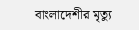বাংলাদেশীর মৃত্যু